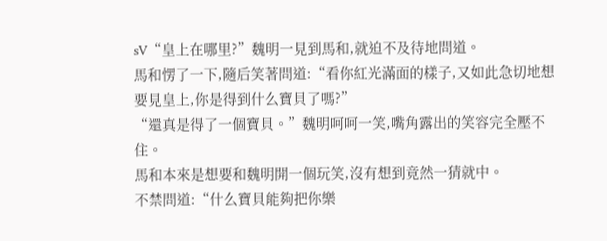sV“皇上在哪里?”魏明一見到馬和,就迫不及待地問道。
馬和愣了一下,隨后笑著問道:“看你紅光滿面的樣子,又如此急切地想要見皇上,你是得到什么寶貝了嗎?”
“還真是得了一個寶貝。”魏明呵呵一笑,嘴角露出的笑容完全壓不住。
馬和本來是想要和魏明開一個玩笑,沒有想到竟然一猜就中。
不禁問道:“什么寶貝能夠把你樂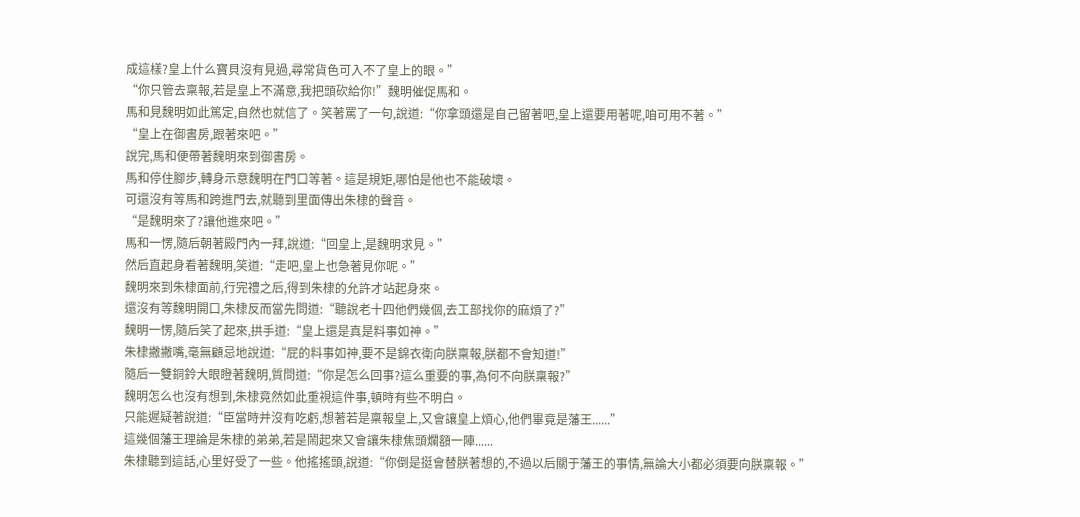成這樣?皇上什么寶貝沒有見過,尋常貨色可入不了皇上的眼。”
“你只管去稟報,若是皇上不滿意,我把頭砍給你!”魏明催促馬和。
馬和見魏明如此篤定,自然也就信了。笑著罵了一句,說道:“你拿頭還是自己留著吧,皇上還要用著呢,咱可用不著。”
“皇上在御書房,跟著來吧。”
說完,馬和便帶著魏明來到御書房。
馬和停住腳步,轉身示意魏明在門口等著。這是規矩,哪怕是他也不能破壞。
可還沒有等馬和跨進門去,就聽到里面傳出朱棣的聲音。
“是魏明來了?讓他進來吧。”
馬和一愣,隨后朝著殿門內一拜,說道:“回皇上,是魏明求見。”
然后直起身看著魏明,笑道:“走吧,皇上也急著見你呢。”
魏明來到朱棣面前,行完禮之后,得到朱棣的允許才站起身來。
還沒有等魏明開口,朱棣反而當先問道:“聽說老十四他們幾個,去工部找你的麻煩了?”
魏明一愣,隨后笑了起來,拱手道:“皇上還是真是料事如神。”
朱棣撇撇嘴,毫無顧忌地說道:“屁的料事如神,要不是錦衣衛向朕稟報,朕都不會知道!”
隨后一雙銅鈴大眼瞪著魏明,質問道:“你是怎么回事?這么重要的事,為何不向朕稟報?”
魏明怎么也沒有想到,朱棣竟然如此重視這件事,頓時有些不明白。
只能遲疑著說道:“臣當時并沒有吃虧,想著若是稟報皇上,又會讓皇上煩心,他們畢竟是藩王......”
這幾個藩王理論是朱棣的弟弟,若是鬧起來又會讓朱棣焦頭爛額一陣......
朱棣聽到這話,心里好受了一些。他搖搖頭,說道:“你倒是挺會替朕著想的,不過以后關于藩王的事情,無論大小都必須要向朕稟報。”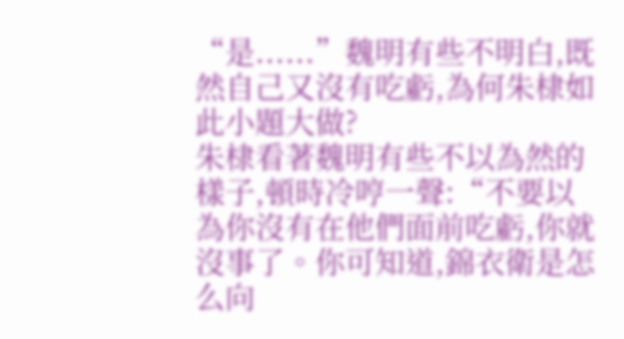“是......”魏明有些不明白,既然自己又沒有吃虧,為何朱棣如此小題大做?
朱棣看著魏明有些不以為然的樣子,頓時冷哼一聲:“不要以為你沒有在他們面前吃虧,你就沒事了。你可知道,錦衣衛是怎么向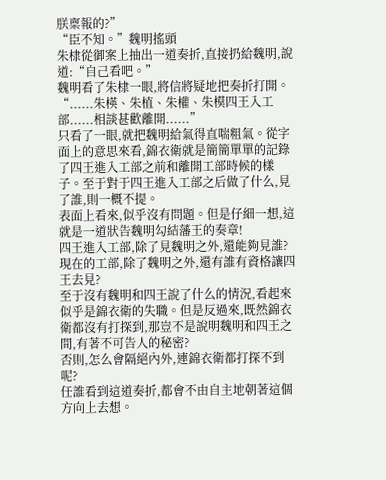朕稟報的?”
“臣不知。”魏明搖頭
朱棣從御案上抽出一道奏折,直接扔給魏明,說道:“自己看吧。”
魏明看了朱棣一眼,將信將疑地把奏折打開。
“......朱楧、朱植、朱權、朱模四王入工部......相談甚歡離開......”
只看了一眼,就把魏明給氣得直喘粗氣。從字面上的意思來看,錦衣衛就是簡簡單單的記錄了四王進入工部之前和離開工部時候的樣子。至于對于四王進入工部之后做了什么,見了誰,則一概不提。
表面上看來,似乎沒有問題。但是仔細一想,這就是一道狀告魏明勾結藩王的奏章!
四王進入工部,除了見魏明之外,還能夠見誰?現在的工部,除了魏明之外,還有誰有資格讓四王去見?
至于沒有魏明和四王說了什么的情況,看起來似乎是錦衣衛的失職。但是反過來,既然錦衣衛都沒有打探到,那豈不是說明魏明和四王之間,有著不可告人的秘密?
否則,怎么會隔絕內外,連錦衣衛都打探不到呢?
任誰看到這道奏折,都會不由自主地朝著這個方向上去想。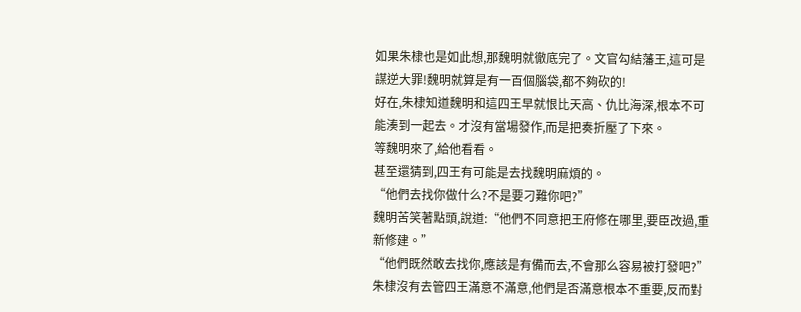如果朱棣也是如此想,那魏明就徹底完了。文官勾結藩王,這可是謀逆大罪!魏明就算是有一百個腦袋,都不夠砍的!
好在,朱棣知道魏明和這四王早就恨比天高、仇比海深,根本不可能湊到一起去。才沒有當場發作,而是把奏折壓了下來。
等魏明來了,給他看看。
甚至還猜到,四王有可能是去找魏明麻煩的。
“他們去找你做什么?不是要刁難你吧?”
魏明苦笑著點頭,說道:“他們不同意把王府修在哪里,要臣改過,重新修建。”
“他們既然敢去找你,應該是有備而去,不會那么容易被打發吧?”朱棣沒有去管四王滿意不滿意,他們是否滿意根本不重要,反而對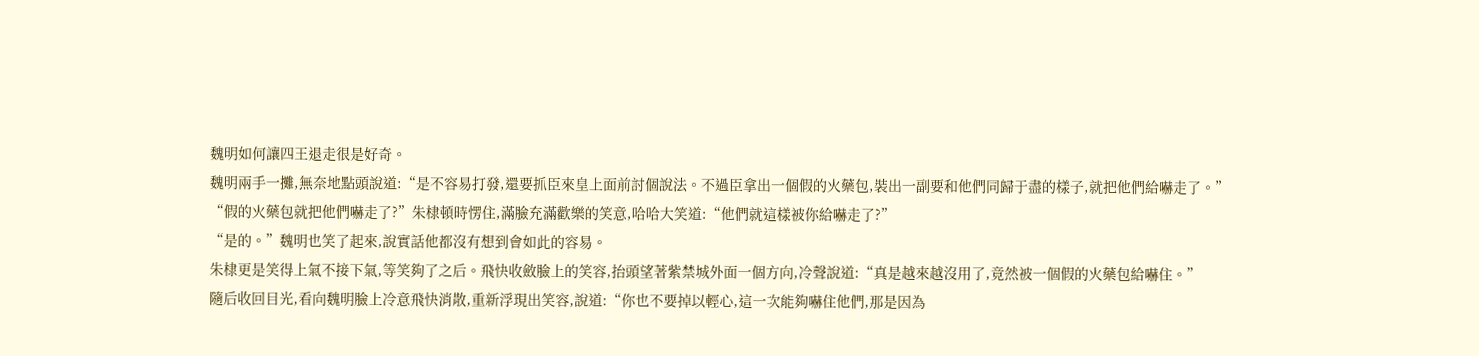魏明如何讓四王退走很是好奇。
魏明兩手一攤,無奈地點頭說道:“是不容易打發,還要抓臣來皇上面前討個說法。不過臣拿出一個假的火藥包,裝出一副要和他們同歸于盡的樣子,就把他們給嚇走了。”
“假的火藥包就把他們嚇走了?”朱棣頓時愣住,滿臉充滿歡樂的笑意,哈哈大笑道:“他們就這樣被你給嚇走了?”
“是的。”魏明也笑了起來,說實話他都沒有想到會如此的容易。
朱棣更是笑得上氣不接下氣,等笑夠了之后。飛快收斂臉上的笑容,抬頭望著紫禁城外面一個方向,冷聲說道:“真是越來越沒用了,竟然被一個假的火藥包給嚇住。”
隨后收回目光,看向魏明臉上冷意飛快消散,重新浮現出笑容,說道:“你也不要掉以輕心,這一次能夠嚇住他們,那是因為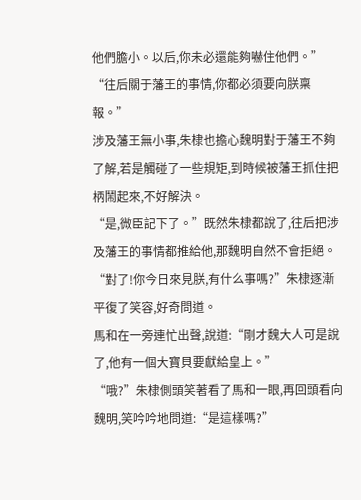他們膽小。以后,你未必還能夠嚇住他們。”
“往后關于藩王的事情,你都必須要向朕稟報。”
涉及藩王無小事,朱棣也擔心魏明對于藩王不夠了解,若是觸碰了一些規矩,到時候被藩王抓住把柄鬧起來,不好解決。
“是,微臣記下了。”既然朱棣都說了,往后把涉及藩王的事情都推給他,那魏明自然不會拒絕。
“對了!你今日來見朕,有什么事嗎?”朱棣逐漸平復了笑容,好奇問道。
馬和在一旁連忙出聲,說道:“剛才魏大人可是說了,他有一個大寶貝要獻給皇上。”
“哦?”朱棣側頭笑著看了馬和一眼,再回頭看向魏明,笑吟吟地問道:“是這樣嗎?”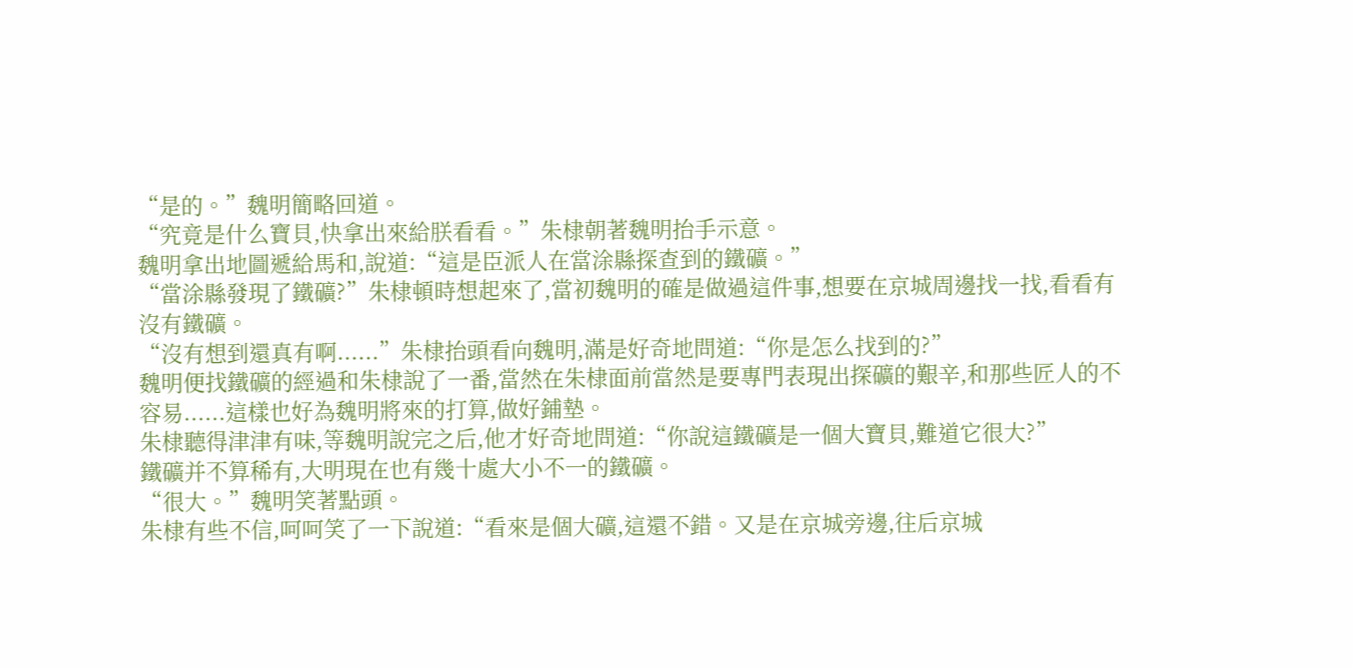“是的。”魏明簡略回道。
“究竟是什么寶貝,快拿出來給朕看看。”朱棣朝著魏明抬手示意。
魏明拿出地圖遞給馬和,說道:“這是臣派人在當涂縣探查到的鐵礦。”
“當涂縣發現了鐵礦?”朱棣頓時想起來了,當初魏明的確是做過這件事,想要在京城周邊找一找,看看有沒有鐵礦。
“沒有想到還真有啊......”朱棣抬頭看向魏明,滿是好奇地問道:“你是怎么找到的?”
魏明便找鐵礦的經過和朱棣說了一番,當然在朱棣面前當然是要專門表現出探礦的艱辛,和那些匠人的不容易......這樣也好為魏明將來的打算,做好鋪墊。
朱棣聽得津津有味,等魏明說完之后,他才好奇地問道:“你說這鐵礦是一個大寶貝,難道它很大?”
鐵礦并不算稀有,大明現在也有幾十處大小不一的鐵礦。
“很大。”魏明笑著點頭。
朱棣有些不信,呵呵笑了一下說道:“看來是個大礦,這還不錯。又是在京城旁邊,往后京城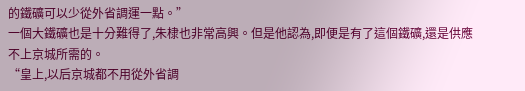的鐵礦可以少從外省調運一點。”
一個大鐵礦也是十分難得了,朱棣也非常高興。但是他認為,即便是有了這個鐵礦,還是供應不上京城所需的。
“皇上,以后京城都不用從外省調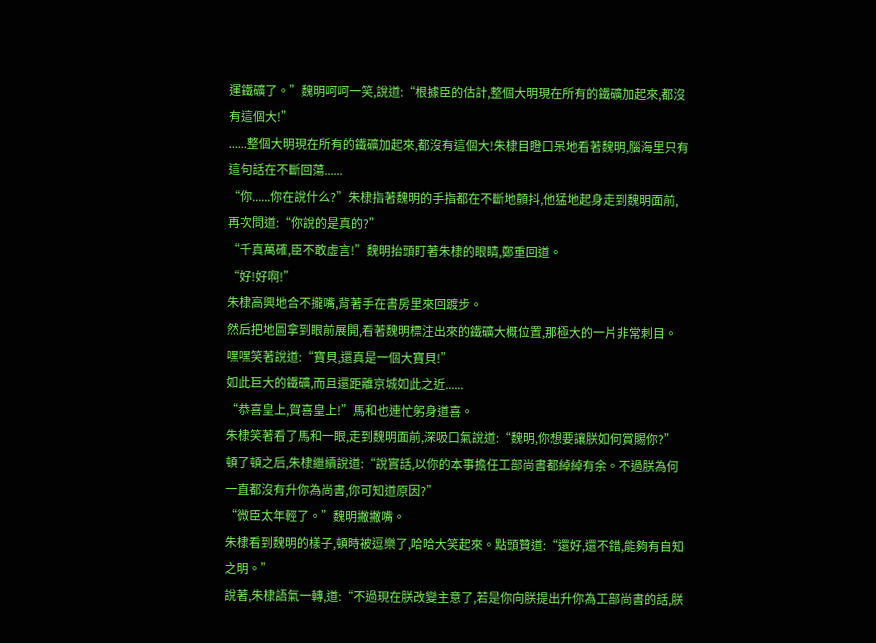運鐵礦了。”魏明呵呵一笑,說道:“根據臣的估計,整個大明現在所有的鐵礦加起來,都沒有這個大!”
......整個大明現在所有的鐵礦加起來,都沒有這個大!朱棣目瞪口呆地看著魏明,腦海里只有這句話在不斷回蕩......
“你......你在說什么?”朱棣指著魏明的手指都在不斷地顫抖,他猛地起身走到魏明面前,再次問道:“你說的是真的?”
“千真萬確,臣不敢虛言!”魏明抬頭盯著朱棣的眼睛,鄭重回道。
“好!好啊!”
朱棣高興地合不攏嘴,背著手在書房里來回踱步。
然后把地圖拿到眼前展開,看著魏明標注出來的鐵礦大概位置,那極大的一片非常刺目。
嘿嘿笑著說道:“寶貝,還真是一個大寶貝!”
如此巨大的鐵礦,而且還距離京城如此之近......
“恭喜皇上,賀喜皇上!”馬和也連忙躬身道喜。
朱棣笑著看了馬和一眼,走到魏明面前,深吸口氣說道:“魏明,你想要讓朕如何賞賜你?”
頓了頓之后,朱棣繼續說道:“說實話,以你的本事擔任工部尚書都綽綽有余。不過朕為何一直都沒有升你為尚書,你可知道原因?”
“微臣太年輕了。”魏明撇撇嘴。
朱棣看到魏明的樣子,頓時被逗樂了,哈哈大笑起來。點頭贊道:“還好,還不錯,能夠有自知之明。”
說著,朱棣語氣一轉,道:“不過現在朕改變主意了,若是你向朕提出升你為工部尚書的話,朕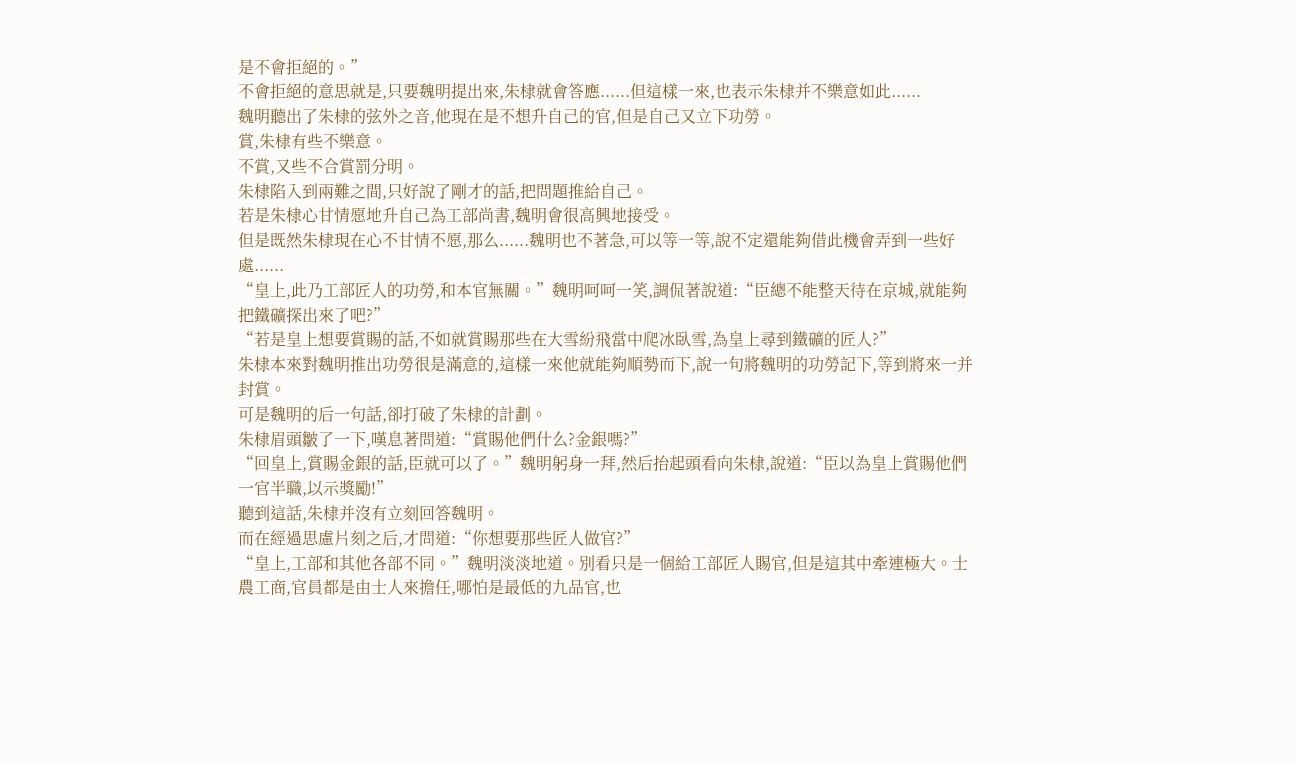是不會拒絕的。”
不會拒絕的意思就是,只要魏明提出來,朱棣就會答應......但這樣一來,也表示朱棣并不樂意如此......
魏明聽出了朱棣的弦外之音,他現在是不想升自己的官,但是自己又立下功勞。
賞,朱棣有些不樂意。
不賞,又些不合賞罰分明。
朱棣陷入到兩難之間,只好說了剛才的話,把問題推給自己。
若是朱棣心甘情愿地升自己為工部尚書,魏明會很高興地接受。
但是既然朱棣現在心不甘情不愿,那么......魏明也不著急,可以等一等,說不定還能夠借此機會弄到一些好處......
“皇上,此乃工部匠人的功勞,和本官無關。”魏明呵呵一笑,調侃著說道:“臣總不能整天待在京城,就能夠把鐵礦探出來了吧?”
“若是皇上想要賞賜的話,不如就賞賜那些在大雪紛飛當中爬冰臥雪,為皇上尋到鐵礦的匠人?”
朱棣本來對魏明推出功勞很是滿意的,這樣一來他就能夠順勢而下,說一句將魏明的功勞記下,等到將來一并封賞。
可是魏明的后一句話,卻打破了朱棣的計劃。
朱棣眉頭皺了一下,嘆息著問道:“賞賜他們什么?金銀嗎?”
“回皇上,賞賜金銀的話,臣就可以了。”魏明躬身一拜,然后抬起頭看向朱棣,說道:“臣以為皇上賞賜他們一官半職,以示獎勵!”
聽到這話,朱棣并沒有立刻回答魏明。
而在經過思慮片刻之后,才問道:“你想要那些匠人做官?”
“皇上,工部和其他各部不同。”魏明淡淡地道。別看只是一個給工部匠人賜官,但是這其中牽連極大。士農工商,官員都是由士人來擔任,哪怕是最低的九品官,也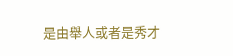是由舉人或者是秀才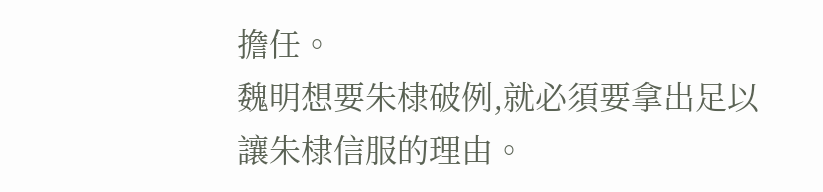擔任。
魏明想要朱棣破例,就必須要拿出足以讓朱棣信服的理由。